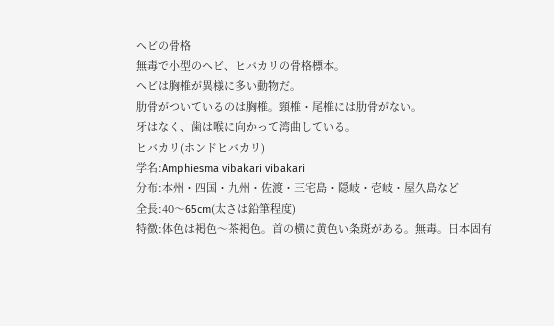ヘビの骨格
無毒で小型のヘビ、ヒバカリの骨格標本。
ヘビは胸椎が異様に多い動物だ。
肋骨がついているのは胸椎。頸椎・尾椎には肋骨がない。
牙はなく、歯は喉に向かって湾曲している。
ヒバカリ(ホンドヒバカリ)
学名:Amphiesma vibakari vibakari
分布:本州・四国・九州・佐渡・三宅島・隠岐・壱岐・屋久島など
全長:40〜65cm(太さは鉛筆程度)
特徴:体色は褐色〜茶褐色。首の横に黄色い条斑がある。無毒。日本固有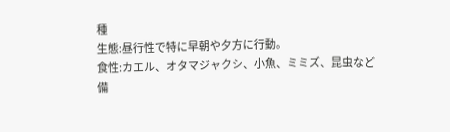種
生態:昼行性で特に早朝や夕方に行動。
食性:カエル、オタマジャクシ、小魚、ミミズ、昆虫など
備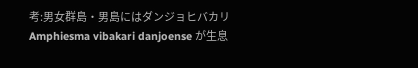考:男女群島・男島にはダンジョヒバカリ Amphiesma vibakari danjoense が生息